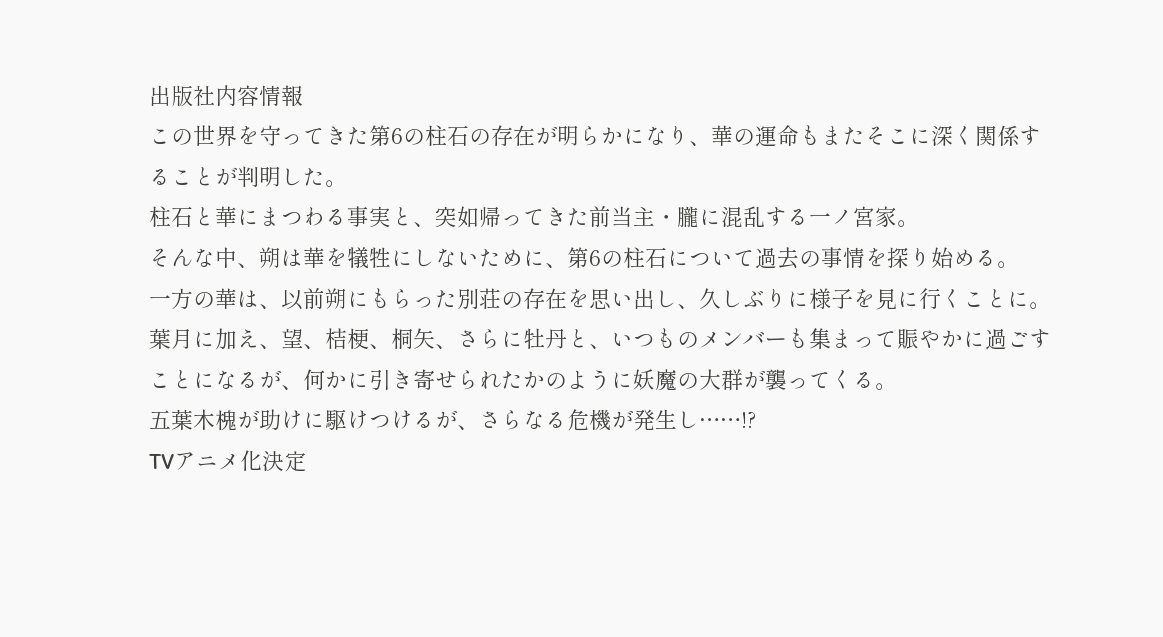出版社内容情報
この世界を守ってきた第6の柱石の存在が明らかになり、華の運命もまたそこに深く関係することが判明した。
柱石と華にまつわる事実と、突如帰ってきた前当主・朧に混乱する一ノ宮家。
そんな中、朔は華を犠牲にしないために、第6の柱石について過去の事情を探り始める。
一方の華は、以前朔にもらった別荘の存在を思い出し、久しぶりに様子を見に行くことに。
葉月に加え、望、桔梗、桐矢、さらに牡丹と、いつものメンバーも集まって賑やかに過ごすことになるが、何かに引き寄せられたかのように妖魔の大群が襲ってくる。
五葉木槐が助けに駆けつけるが、さらなる危機が発生し……!?
TVアニメ化決定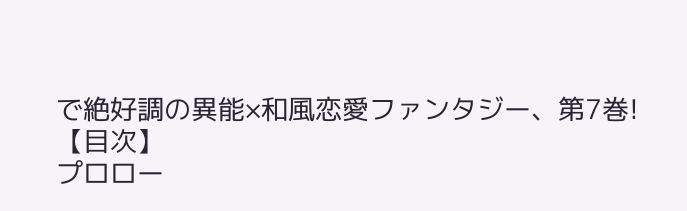で絶好調の異能×和風恋愛ファンタジー、第7巻!
【目次】
プロロー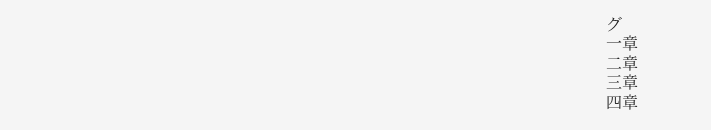グ
一章
二章
三章
四章